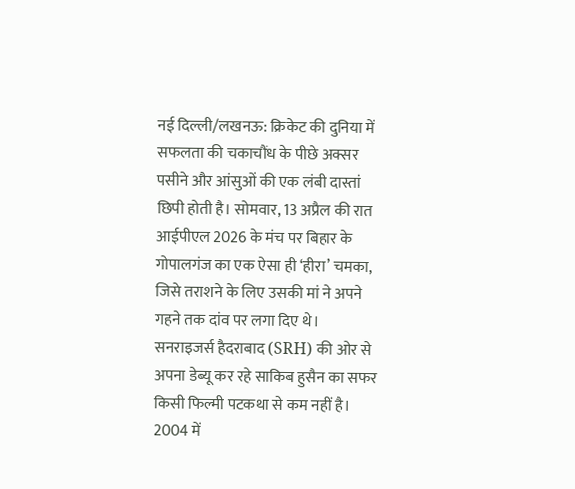नई दिल्ली/लखनऊ: क्रिकेट की दुनिया में सफलता की चकाचौंध के पीछे अक्सर पसीने और आंसुओं की एक लंबी दास्तां छिपी होती है। सोमवार, 13 अप्रैल की रात आईपीएल 2026 के मंच पर बिहार के गोपालगंज का एक ऐसा ही ‘हीरा’ चमका, जिसे तराशने के लिए उसकी मां ने अपने गहने तक दांव पर लगा दिए थे।
सनराइजर्स हैदराबाद (SRH) की ओर से अपना डेब्यू कर रहे साकिब हुसैन का सफर किसी फिल्मी पटकथा से कम नहीं है। 2004 में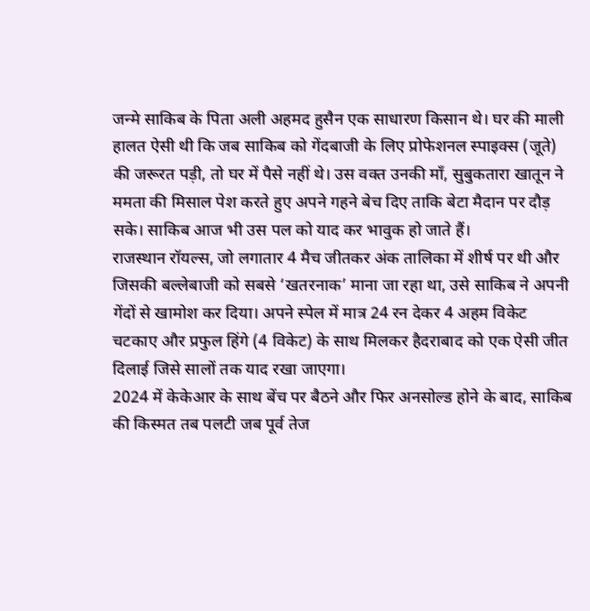जन्मे साकिब के पिता अली अहमद हुसैन एक साधारण किसान थे। घर की माली हालत ऐसी थी कि जब साकिब को गेंदबाजी के लिए प्रोफेशनल स्पाइक्स (जूते) की जरूरत पड़ी, तो घर में पैसे नहीं थे। उस वक्त उनकी माँ, सुबुकतारा खातून ने ममता की मिसाल पेश करते हुए अपने गहने बेच दिए ताकि बेटा मैदान पर दौड़ सके। साकिब आज भी उस पल को याद कर भावुक हो जाते हैं।
राजस्थान रॉयल्स, जो लगातार 4 मैच जीतकर अंक तालिका में शीर्ष पर थी और जिसकी बल्लेबाजी को सबसे ‘खतरनाक’ माना जा रहा था, उसे साकिब ने अपनी गेंदों से खामोश कर दिया। अपने स्पेल में मात्र 24 रन देकर 4 अहम विकेट चटकाए और प्रफुल हिंगे (4 विकेट) के साथ मिलकर हैदराबाद को एक ऐसी जीत दिलाई जिसे सालों तक याद रखा जाएगा।
2024 में केकेआर के साथ बेंच पर बैठने और फिर अनसोल्ड होने के बाद, साकिब की किस्मत तब पलटी जब पूर्व तेज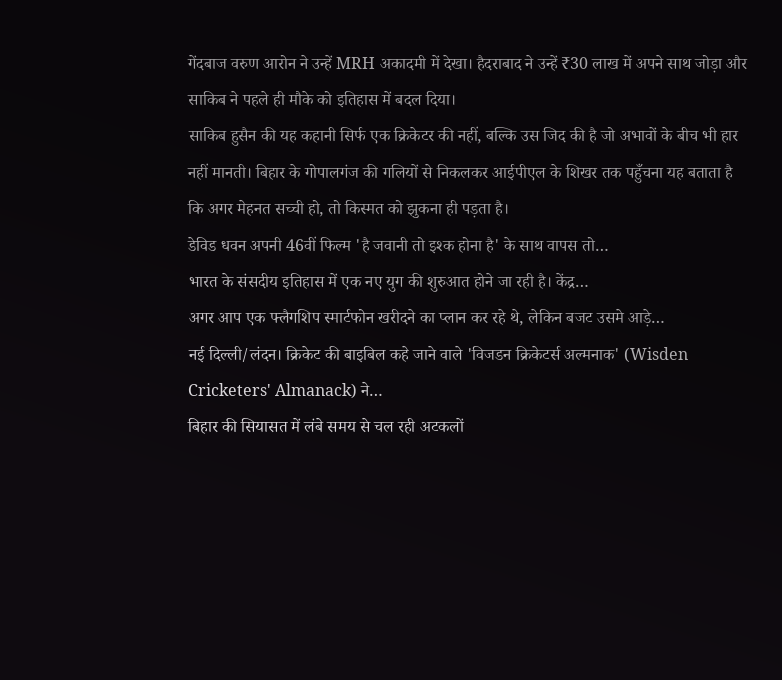गेंदबाज वरुण आरोन ने उन्हें MRH अकादमी में देखा। हैदराबाद ने उन्हें ₹30 लाख में अपने साथ जोड़ा और साकिब ने पहले ही मौके को इतिहास में बदल दिया।
साकिब हुसैन की यह कहानी सिर्फ एक क्रिकेटर की नहीं, बल्कि उस जिद की है जो अभावों के बीच भी हार नहीं मानती। बिहार के गोपालगंज की गलियों से निकलकर आईपीएल के शिखर तक पहुँचना यह बताता है कि अगर मेहनत सच्ची हो, तो किस्मत को झुकना ही पड़ता है।
डेविड धवन अपनी 46वीं फिल्म 'है जवानी तो इश्क होना है' के साथ वापस तो…
भारत के संसदीय इतिहास में एक नए युग की शुरुआत होने जा रही है। केंद्र…
अगर आप एक फ्लैगशिप स्मार्टफोन खरीदने का प्लान कर रहे थे, लेकिन बजट उसमे आड़े…
नई दिल्ली/लंदन। क्रिकेट की बाइबिल कहे जाने वाले 'विजडन क्रिकेटर्स अल्मनाक' (Wisden Cricketers' Almanack) ने…
बिहार की सियासत में लंबे समय से चल रही अटकलों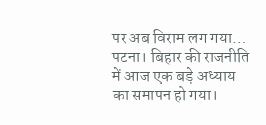पर अब विराम लग गया…
पटना। बिहार की राजनीति में आज एक बड़े अध्याय का समापन हो गया।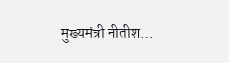मुख्यमंत्री नीतीश…